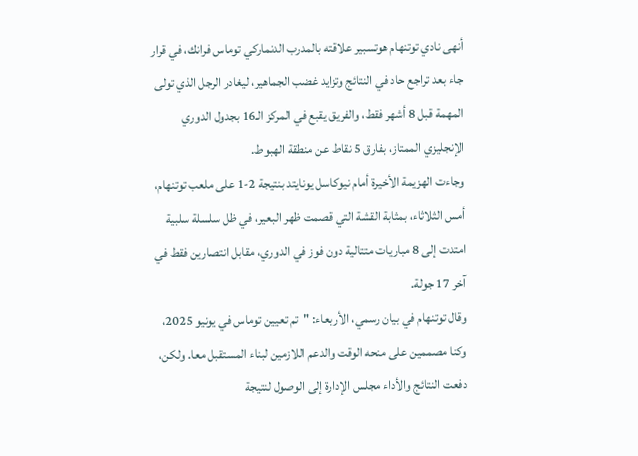أنهى نادي توتنهام هوتسبير علاقته بالمدرب الدنماركي توماس فرانك، في قرار جاء بعد تراجع حاد في النتائج وتزايد غضب الجماهير، ليغادر الرجل الذي تولى المهمة قبل 8 أشهر فقط، والفريق يقبع في المركز الـ16 بجدول الدوري الإنجليزي الممتاز، بفارق 5 نقاط عن منطقة الهبوط.
وجاءت الهزيمة الأخيرة أمام نيوكاسل يونايتد بنتيجة 2-1 على ملعب توتنهام، أمس الثلاثاء، بمثابة القشة التي قصمت ظهر البعير، في ظل سلسلة سلبية امتدت إلى 8 مباريات متتالية دون فوز في الدوري، مقابل انتصارين فقط في آخر 17 جولة.
وقال توتنهام في بيان رسمي، الأربعاء: "تم تعيين توماس في يونيو 2025، وكنا مصممين على منحه الوقت والدعم اللازمين لبناء المستقبل معا. ولكن، دفعت النتائج والأداء مجلس الإدارة إلى الوصول لنتيجة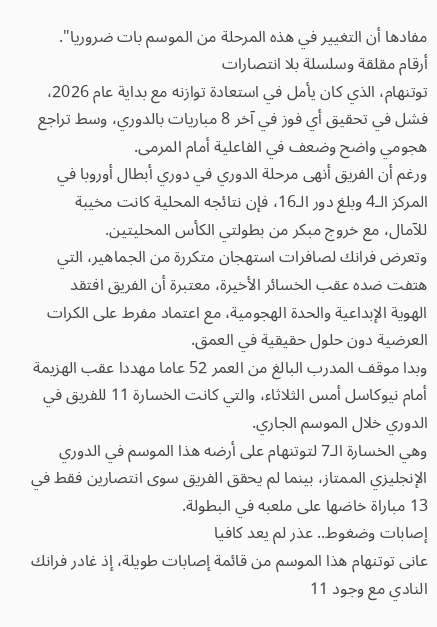مفادها أن التغيير في هذه المرحلة من الموسم بات ضروريا".
أرقام مقلقة وسلسلة بلا انتصارات
توتنهام، الذي كان يأمل في استعادة توازنه مع بداية عام 2026، فشل في تحقيق أي فوز في آخر 8 مباريات بالدوري، وسط تراجع هجومي واضح وضعف في الفاعلية أمام المرمى.
ورغم أن الفريق أنهى مرحلة الدوري في دوري أبطال أوروبا في المركز الـ4 وبلغ دور الـ16، فإن نتائجه المحلية كانت مخيبة للآمال، مع خروج مبكر من بطولتي الكأس المحليتين.
وتعرض فرانك لصافرات استهجان متكررة من الجماهير، التي هتفت ضده عقب الخسائر الأخيرة، معتبرة أن الفريق افتقد الهوية الإبداعية والحدة الهجومية، مع اعتماد مفرط على الكرات العرضية دون حلول حقيقية في العمق.
وبدا موقف المدرب البالغ من العمر 52 عاما مهددا عقب الهزيمة أمام نيوكاسل أمس الثلاثاء، والتي كانت الخسارة 11 للفريق في الدوري خلال الموسم الجاري.
وهي الخسارة الـ7 لتوتنهام على أرضه هذا الموسم في الدوري الإنجليزي الممتاز، بينما لم يحقق الفريق سوى انتصارين فقط في 13 مباراة خاضها على ملعبه في البطولة.
إصابات وضغوط.. عذر لم يعد كافيا
عانى توتنهام هذا الموسم من قائمة إصابات طويلة، إذ غادر فرانك النادي مع وجود 11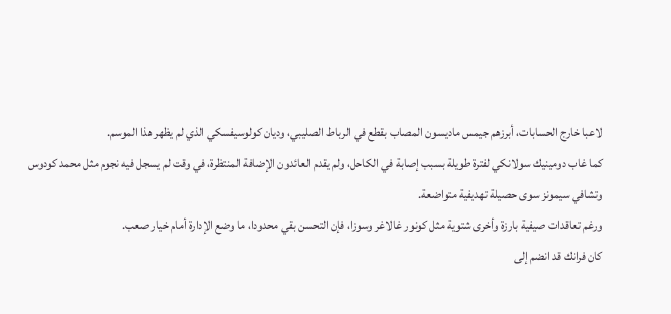لاعبا خارج الحسابات، أبرزهم جيمس ماديسون المصاب بقطع في الرباط الصليبي، وديان كولوسيفسكي الذي لم يظهر هذا الموسم.
كما غاب دومينيك سولانكي لفترة طويلة بسبب إصابة في الكاحل، ولم يقدم العائدون الإضافة المنتظرة، في وقت لم يسجل فيه نجوم مثل محمد كودوس وتشافي سيمونز سوى حصيلة تهديفية متواضعة.
ورغم تعاقدات صيفية بارزة وأخرى شتوية مثل كونور غالاغر وسوزا، فإن التحسن بقي محدودا، ما وضع الإدارة أمام خيار صعب.
كان فرانك قد انضم إلى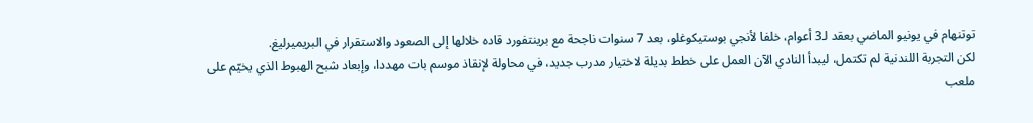توتنهام في يونيو الماضي بعقد لـ3 أعوام، خلفا لأنجي بوستيكوغلو، بعد 7 سنوات ناجحة مع برينتفورد قاده خلالها إلى الصعود والاستقرار في البريميرليغ.
لكن التجربة اللندنية لم تكتمل، ليبدأ النادي الآن العمل على خطط بديلة لاختيار مدرب جديد، في محاولة لإنقاذ موسم بات مهددا، وإبعاد شبح الهبوط الذي يخيّم على ملعب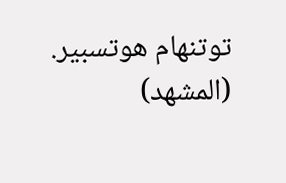توتنهام هوتسبير.
(المشهد)